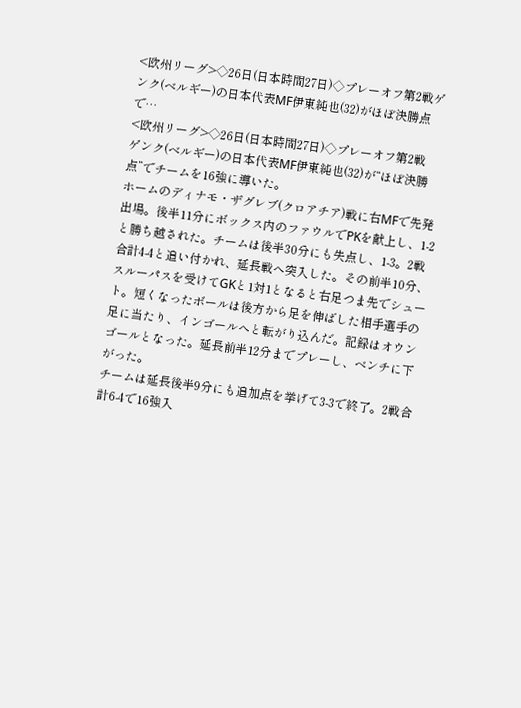<欧州リーグ>◇26日(日本時間27日)◇プレーオフ第2戦ゲンク(ベルギー)の日本代表MF伊東純也(32)がほぼ決勝点で…
<欧州リーグ>◇26日(日本時間27日)◇プレーオフ第2戦
ゲンク(ベルギー)の日本代表MF伊東純也(32)が“ほぼ決勝点”でチームを16強に導いた。
ホームのディナモ・ザグレブ(クロアチア)戦に右MFで先発出場。後半11分にボックス内のファウルでPKを献上し、1-2と勝ち越された。チームは後半30分にも失点し、1-3。2戦合計4-4と追い付かれ、延長戦へ突入した。その前半10分、スルーパスを受けてGKと1対1となると右足つま先でシュート。短くなったボールは後方から足を伸ばした相手選手の足に当たり、インゴールへと転がり込んだ。記録はオウンゴールとなった。延長前半12分までプレーし、ベンチに下がった。
チームは延長後半9分にも追加点を挙げて3-3で終了。2戦合計6-4で16強入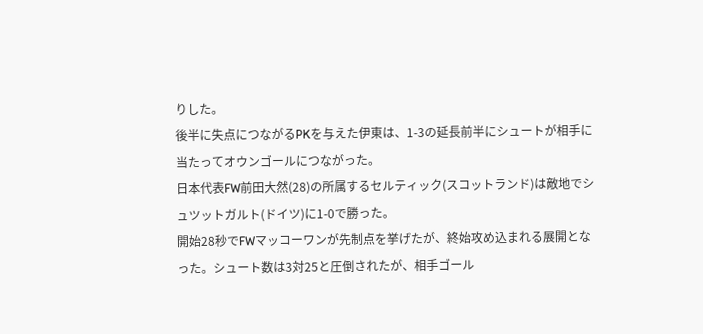りした。
後半に失点につながるPKを与えた伊東は、1-3の延長前半にシュートが相手に当たってオウンゴールにつながった。
日本代表FW前田大然(28)の所属するセルティック(スコットランド)は敵地でシュツットガルト(ドイツ)に1-0で勝った。
開始28秒でFWマッコーワンが先制点を挙げたが、終始攻め込まれる展開となった。シュート数は3対25と圧倒されたが、相手ゴール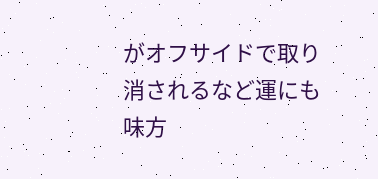がオフサイドで取り消されるなど運にも味方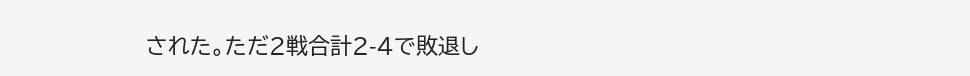された。ただ2戦合計2-4で敗退し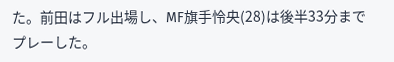た。前田はフル出場し、MF旗手怜央(28)は後半33分までプレーした。